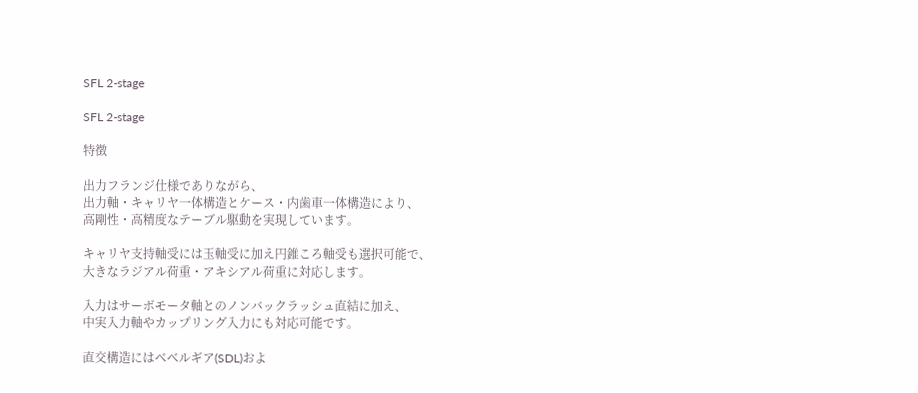SFL 2-stage

SFL 2-stage

特徴

出力フランジ仕様でありながら、
出力軸・キャリヤ一体構造とケース・内歯車一体構造により、
高剛性・高精度なテーブル駆動を実現しています。

キャリヤ支持軸受には玉軸受に加え円錐ころ軸受も選択可能で、
大きなラジアル荷重・アキシアル荷重に対応します。

入力はサーボモータ軸とのノンバックラッシュ直結に加え、
中実入力軸やカップリング入力にも対応可能です。

直交構造にはベベルギア(SDL)およ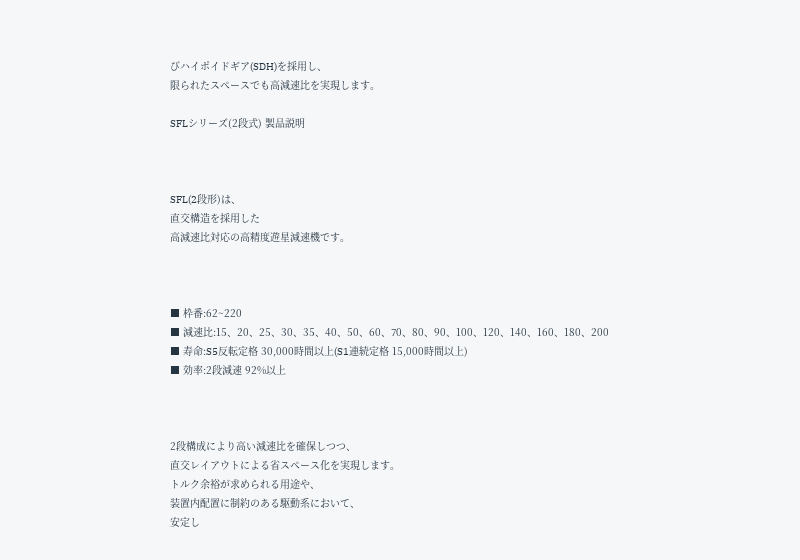びハイポイドギア(SDH)を採用し、
限られたスペースでも高減速比を実現します。

SFLシリーズ(2段式) 製品説明



SFL(2段形)は、
直交構造を採用した
高減速比対応の高精度遊星減速機です。



■ 枠番:62~220
■ 減速比:15、20、25、30、35、40、50、60、70、80、90、100、120、140、160、180、200
■ 寿命:S5反転定格 30,000時間以上(S1連続定格 15,000時間以上)
■ 効率:2段減速 92%以上



2段構成により高い減速比を確保しつつ、
直交レイアウトによる省スペース化を実現します。
トルク余裕が求められる用途や、
装置内配置に制約のある駆動系において、
安定し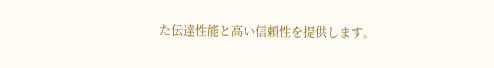た伝達性能と高い信頼性を提供します。